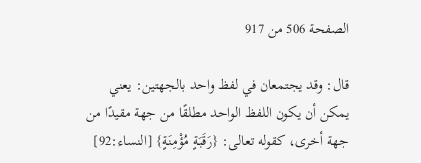الصفحة 506 من 917

قال: وقد يجتمعان في لفظ واحد بالجهتين: يعني يمكن أن يكون اللفظ الواحد مطلقًا من جهة مقيدًا من جهة أخرى، كقوله تعالى: {رَقَبَةٍ مُؤْمِنَةٍ} [النساء:92]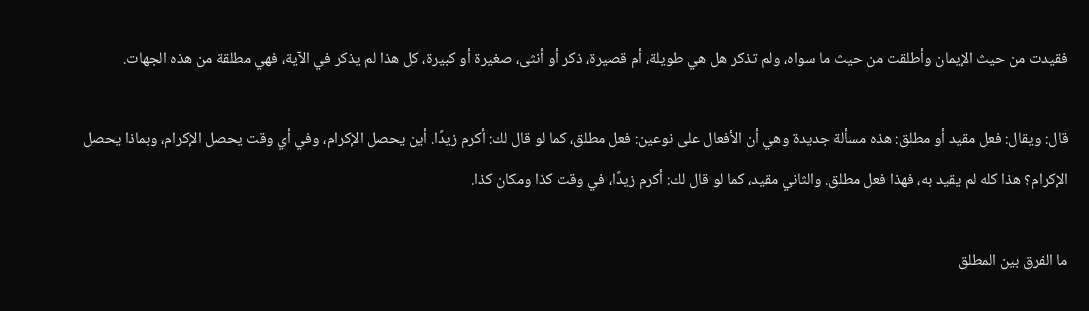فقيدت من حيث الإيمان وأطلقت من حيث ما سواه، ولم تذكر هل هي طويلة، أم قصيرة، ذكر أو أنثى، صغيرة أو كبيرة، كل هذا لم يذكر في الآية، فهي مطلقة من هذه الجهات.

قال: ويقال: فعل مقيد أو مطلق: هذه مسألة جديدة وهي أن الأفعال على نوعين: فعل مطلق، كما لو قال لك: أكرم زيدًا. أين يحصل الإكرام، وفي أي وقت يحصل الإكرام، وبماذا يحصل الإكرام؟ هذا كله لم يقيد به، فهذا فعل مطلق. والثاني مقيد، كما لو قال لك: أكرم زيدًا، في وقت كذا ومكان كذا.

ما الفرق بين المطلق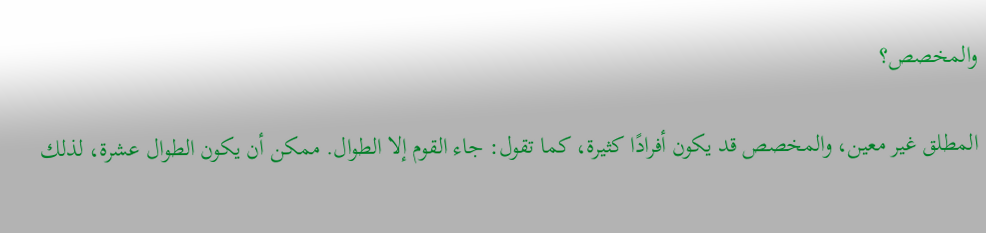والمخصص؟

المطلق غير معين، والمخصص قد يكون أفرادًا كثيرة، كما تقول: جاء القوم إلا الطوال. ممكن أن يكون الطوال عشرة، لذلك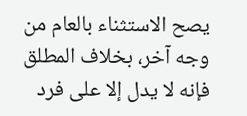يصح الاستثناء بالعام من وجه آخر، بخلاف المطلق فإنه لا يدل إلا على فرد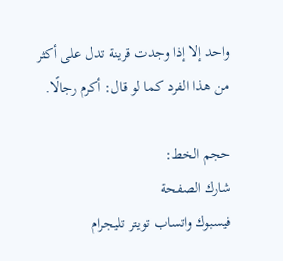واحد إلا إذا وجدت قرينة تدل على أكثر من هذا الفرد كما لو قال: أكرم رجالًا.

حجم الخط:
شارك الصفحة
فيسبوك واتساب تويتر تليجرام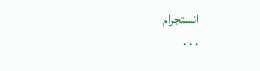انستجرام
. . .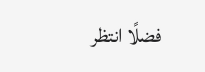فضلًا انتظر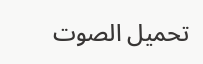تحميل الصوت